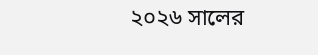২০২৬ সালের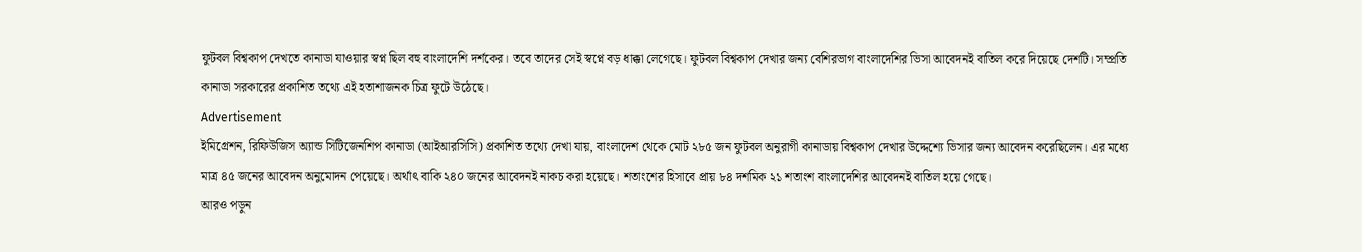ফুটবল বিশ্বকাপ দেখতে কানাডা যাওয়ার স্বপ্ন ছিল বহু বাংলাদেশি দর্শকের। তবে তাদের সেই স্বপ্নে বড় ধাক্কা লেগেছে। ফুটবল বিশ্বকাপ দেখার জন্য বেশিরভাগ বাংলাদেশির ভিসা আবেদনই বাতিল করে দিয়েছে দেশটি। সম্প্রতি কানাডা সরকারের প্রকাশিত তথ্যে এই হতাশাজনক চিত্র ফুটে উঠেছে।
Advertisement
ইমিগ্রেশন, রিফিউজিস অ্যান্ড সিটিজেনশিপ কানাডা (আইআরসিসি) প্রকাশিত তথ্যে দেখা যায়, বাংলাদেশ থেকে মোট ২৮৫ জন ফুটবল অনুরাগী কানাডায় বিশ্বকাপ দেখার উদ্দেশ্যে ভিসার জন্য আবেদন করেছিলেন। এর মধ্যে মাত্র ৪৫ জনের আবেদন অনুমোদন পেয়েছে। অর্থাৎ বাকি ২৪০ জনের আবেদনই নাকচ করা হয়েছে। শতাংশের হিসাবে প্রায় ৮৪ দশমিক ২১ শতাংশ বাংলাদেশির আবেদনই বাতিল হয়ে গেছে।
আরও পড়ুন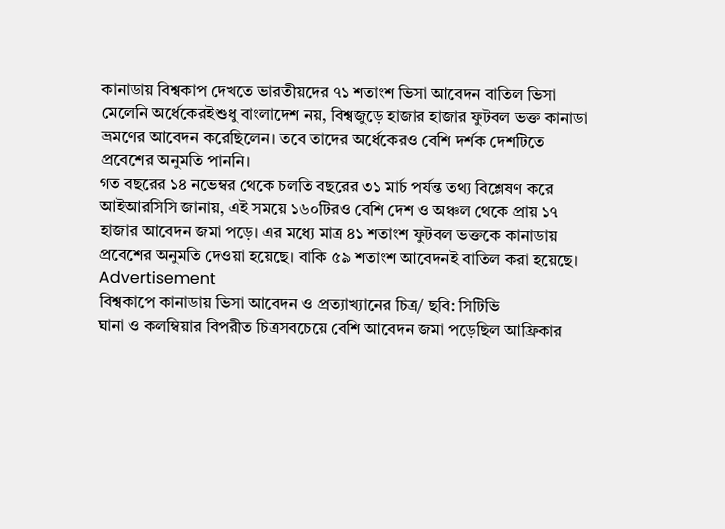কানাডায় বিশ্বকাপ দেখতে ভারতীয়দের ৭১ শতাংশ ভিসা আবেদন বাতিল ভিসা মেলেনি অর্ধেকেরইশুধু বাংলাদেশ নয়, বিশ্বজুড়ে হাজার হাজার ফুটবল ভক্ত কানাডা ভ্রমণের আবেদন করেছিলেন। তবে তাদের অর্ধেকেরও বেশি দর্শক দেশটিতে প্রবেশের অনুমতি পাননি।
গত বছরের ১৪ নভেম্বর থেকে চলতি বছরের ৩১ মার্চ পর্যন্ত তথ্য বিশ্লেষণ করে আইআরসিসি জানায়, এই সময়ে ১৬০টিরও বেশি দেশ ও অঞ্চল থেকে প্রায় ১৭ হাজার আবেদন জমা পড়ে। এর মধ্যে মাত্র ৪১ শতাংশ ফুটবল ভক্তকে কানাডায় প্রবেশের অনুমতি দেওয়া হয়েছে। বাকি ৫৯ শতাংশ আবেদনই বাতিল করা হয়েছে।
Advertisement
বিশ্বকাপে কানাডায় ভিসা আবেদন ও প্রত্যাখ্যানের চিত্র/ ছবি: সিটিভি
ঘানা ও কলম্বিয়ার বিপরীত চিত্রসবচেয়ে বেশি আবেদন জমা পড়েছিল আফ্রিকার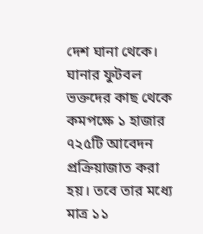দেশ ঘানা থেকে। ঘানার ফুটবল ভক্তদের কাছ থেকে কমপক্ষে ১ হাজার ৭২৫টি আবেদন প্রক্রিয়াজাত করা হয়। তবে তার মধ্যে মাত্র ১১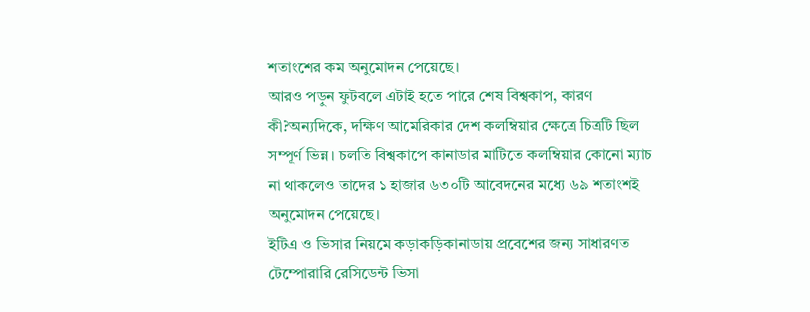শতাংশের কম অনুমোদন পেয়েছে।
আরও পড়ুন ফুটবলে এটাই হতে পারে শেষ বিশ্বকাপ, কারণ কী?অন্যদিকে, দক্ষিণ আমেরিকার দেশ কলম্বিয়ার ক্ষেত্রে চিত্রটি ছিল সম্পূর্ণ ভিন্ন। চলতি বিশ্বকাপে কানাডার মাটিতে কলম্বিয়ার কোনো ম্যাচ না থাকলেও তাদের ১ হাজার ৬৩০টি আবেদনের মধ্যে ৬৯ শতাংশই অনুমোদন পেয়েছে।
ইটিএ ও ভিসার নিয়মে কড়াকড়িকানাডায় প্রবেশের জন্য সাধারণত টেম্পোরারি রেসিডেন্ট ভিসা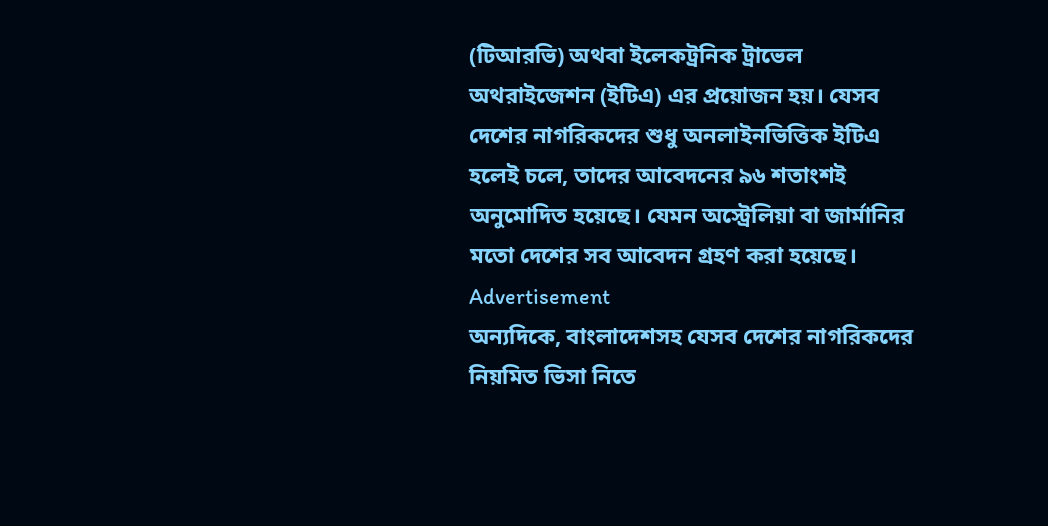(টিআরভি) অথবা ইলেকট্রনিক ট্রাভেল অথরাইজেশন (ইটিএ) এর প্রয়োজন হয়। যেসব দেশের নাগরিকদের শুধু অনলাইনভিত্তিক ইটিএ হলেই চলে, তাদের আবেদনের ৯৬ শতাংশই অনুমোদিত হয়েছে। যেমন অস্ট্রেলিয়া বা জার্মানির মতো দেশের সব আবেদন গ্রহণ করা হয়েছে।
Advertisement
অন্যদিকে, বাংলাদেশসহ যেসব দেশের নাগরিকদের নিয়মিত ভিসা নিতে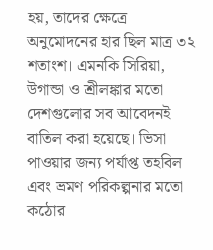হয়, তাদের ক্ষেত্রে অনুমোদনের হার ছিল মাত্র ৩২ শতাংশ। এমনকি সিরিয়া, উগান্ডা ও শ্রীলঙ্কার মতো দেশগুলোর সব আবেদনই বাতিল করা হয়েছে। ভিসা পাওয়ার জন্য পর্যাপ্ত তহবিল এবং ভ্রমণ পরিকল্পনার মতো কঠোর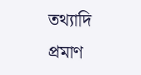তথ্যাদি প্রমাণ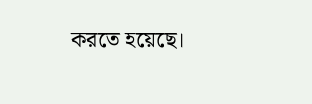করতে হয়েছে।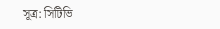সূত্র: সিটিভি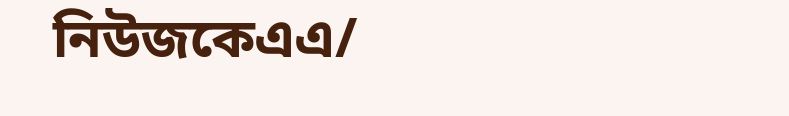নিউজকেএএ/